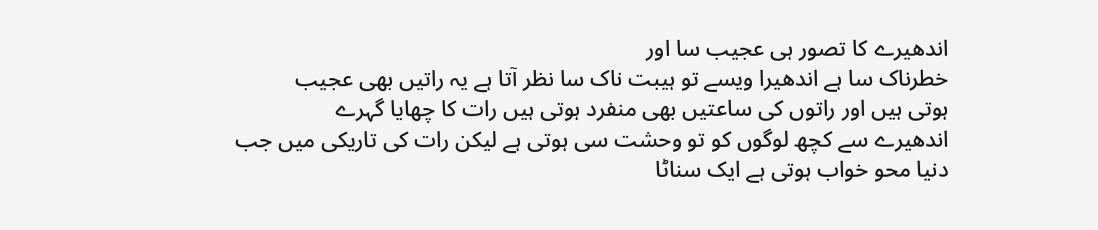اندھیرے کا تصور ہی عجیب سا اور
خطرناک سا ہے اندھیرا ویسے تو ہیبت ناک سا نظر آتا ہے یہ راتیں بھی عجیب
ہوتی ہیں اور راتوں کی ساعتیں بھی منفرد ہوتی ہیں رات کا چھایا گہرے
اندھیرے سے کچھ لوگوں کو تو وحشت سی ہوتی ہے لیکن رات کی تاریکی میں جب
دنیا محو خواب ہوتی ہے ایک سناٹا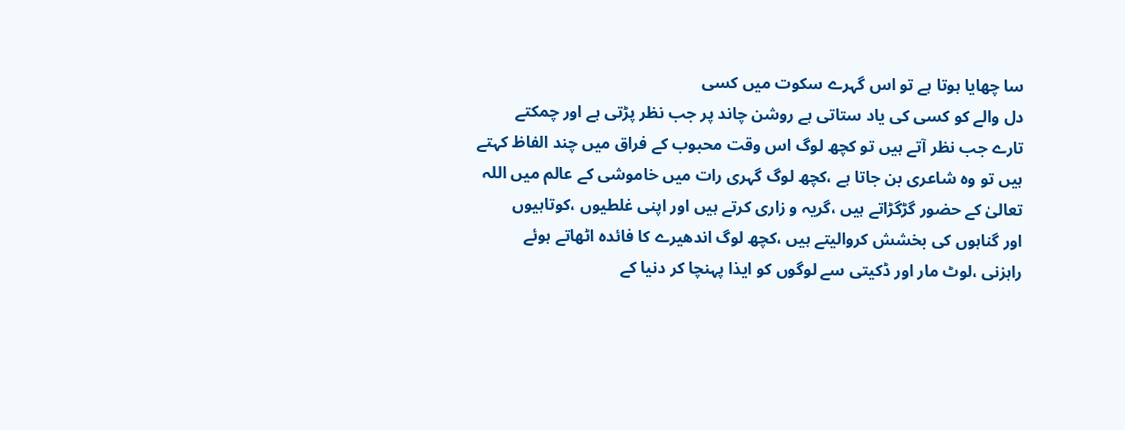سا چھایا ہوتا ہے تو اس گہرے سکوت میں کسی
دل والے کو کسی کی یاد ستاتی ہے روشن چاند پر جب نظر پڑتی ہے اور چمکتے
تارے جب نظر آتے ہیں تو کچھ لوگ اس وقت محبوب کے فراق میں چند الفاظ کہتے
ہیں تو وہ شاعری بن جاتا ہے ،کچھ لوگ گہری رات میں خاموشی کے عالم میں اللہ
تعالیٰ کے حضور گڑگڑاتے ہیں ،گریہ و زاری کرتے ہیں اور اپنی غلطیوں ،کوتاہیوں
اور گناہوں کی بخشش کروالیتے ہیں ،کچھ لوگ اندھیرے کا فائدہ اٹھاتے ہوئے
راہزنی ،لوٹ مار اور ڈکیتی سے لوگوں کو ایذا پہنچا کر دنیا کے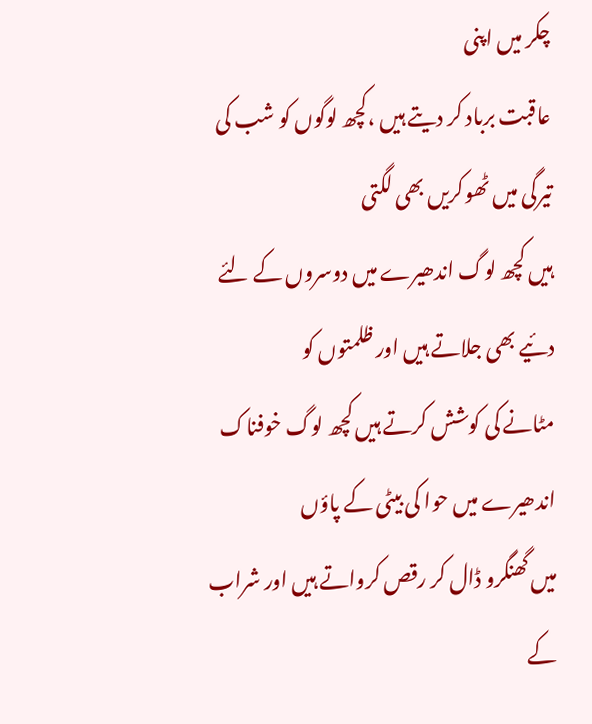چکر میں اپنی
عاقبت برباد کر دیتے ہیں ،کچھ لوگوں کو شب کی تیرگی میں ٹھوکریں بھی لگتی
ہیں کچھ لوگ اندھیرے میں دوسروں کے لئے دئیے بھی جلاتے ہیں اور ظلمتوں کو
مٹانے کی کوشش کرتے ہیں کچھ لوگ خوفناک اندھیرے میں حوا کی بیٹی کے پاؤں
میں گھنگرو ڈال کر رقص کرواتے ہیں اور شراب کے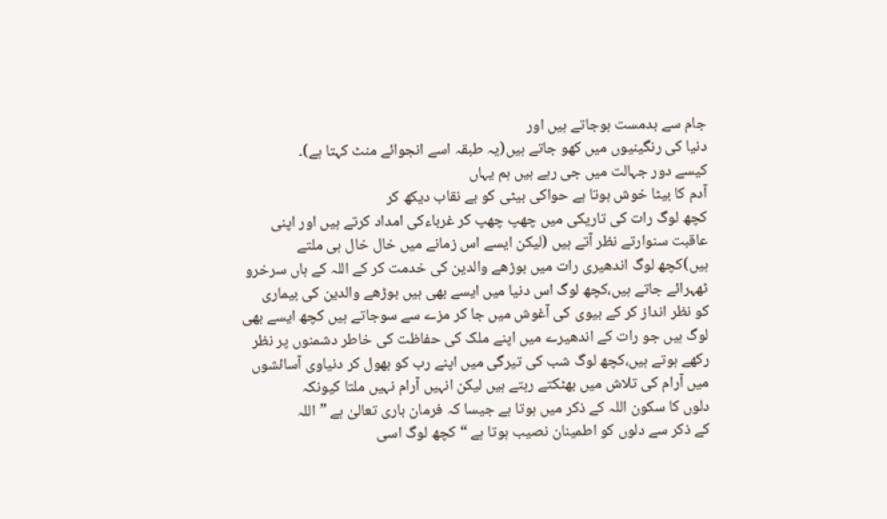جام سے بدمست ہوجاتے ہیں اور
دنیا کی رنگینیوں میں کھو جاتے ہیں(یہ طبقہ اسے انجوائے منٹ کہتا ہے)۔
کیسے دور جہالت میں جی رہے ہیں ہم یہاں
آدم کا بیٹا خوش ہوتا ہے حواکی بیٹی کو بے نقاب دیکھ کر
کچھ لوگ رات کی تاریکی میں چھپ چھپ کر غرباءکی امداد کرتے ہیں اور اپنی
عاقبت سنوارتے نظر آتے ہیں (لیکن ایسے اس زمانے میں خال خال ہی ملتے
ہیں)کچھ لوگ اندھیری رات میں بوڑھے والدین کی خدمت کر کے اللہ کے ہاں سرخرو
ٹھہرائے جاتے ہیں،کچھ لوگ اس دنیا میں ایسے بھی ہیں بوڑھے والدین کی بیماری
کو نظر انداز کر کے بیوی کی آغوش میں جا کر مزے سے سوجاتے ہیں کچھ ایسے بھی
لوگ ہیں جو رات کے اندھیرے میں اپنے ملک کی حفاظت کی خاطر دشمنوں پر نظر
رکھے ہوتے ہیں،کچھ لوگ شب کی تیرگی میں اپنے رب کو بھول کر دنیاوی آسائشوں
میں آرام کی تلاش میں بھٹکتے رہتے ہیں لیکن انہیں آرام نہیں ملتا کیونکہ
دلوں کا سکون اللہ کے ذکر میں ہوتا ہے جیسا کہ فرمان باری تعالیٰ ہے ”اللہ
کے ذکر سے دلوں کو اطمینان نصیب ہوتا ہے “کچھ لوگ اسی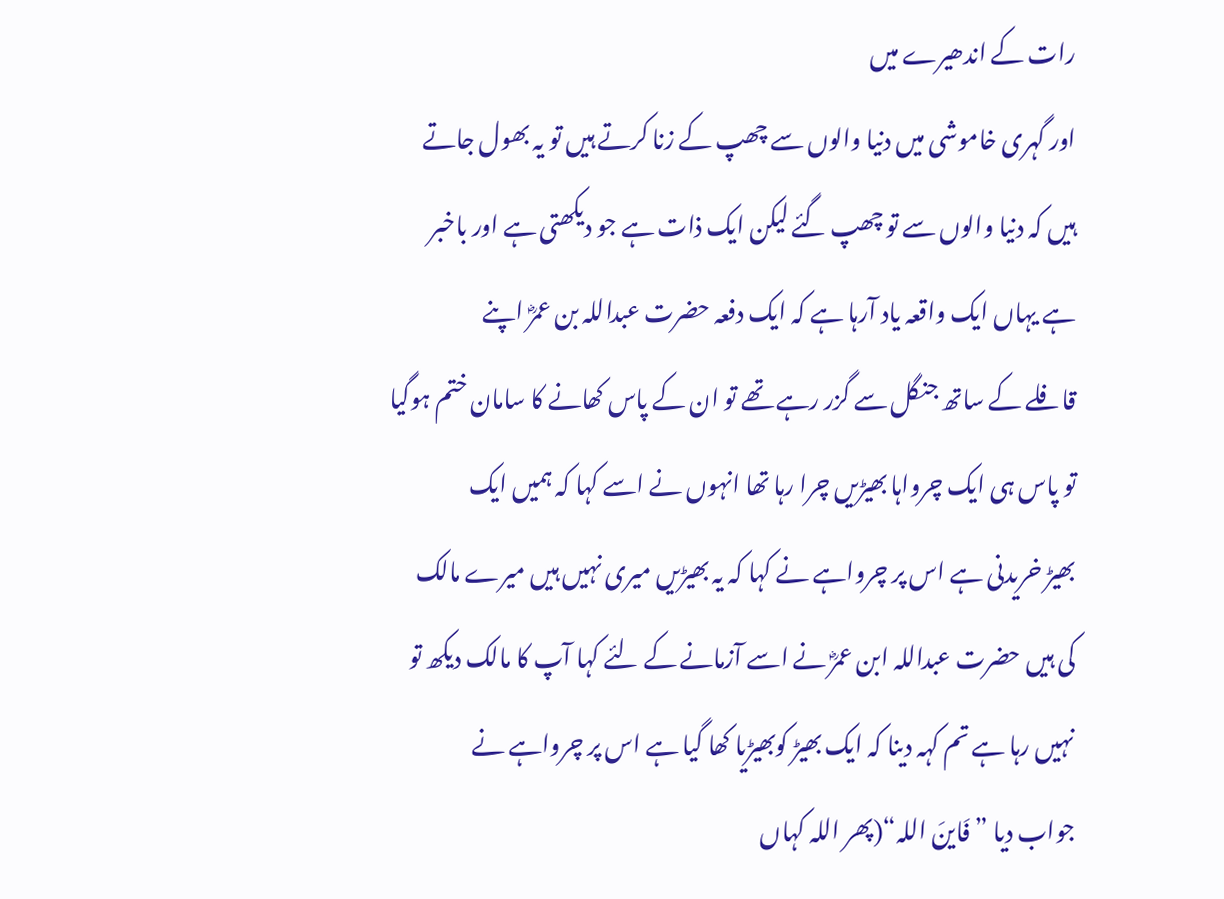رات کے اندھیرے میں
اور گہری خاموشی میں دنیا والوں سے چھپ کے زنا کرتے ہیں تو یہ بھول جاتے
ہیں کہ دنیا والوں سے تو چھپ گئے لیکن ایک ذات ہے جو دیکھتی ہے اور باخبر
ہے یہاں ایک واقعہ یاد آرہا ہے کہ ایک دفعہ حضرت عبداللہ بن عمرؓ اپنے
قافلے کے ساتھ جنگل سے گزر رہے تھے تو ان کے پاس کھانے کا سامان ختم ہوگیا
تو پاس ہی ایک چرواہا بھیڑیں چرا رہا تھا انہوں نے اسے کہا کہ ہمیں ایک
بھیڑ خریدنی ہے اس پر چرواہے نے کہا کہ یہ بھیڑیں میری نہیں ہیں میرے مالک
کی ہیں حضرت عبداللہ ابن عمرؓ نے اسے آزمانے کے لئے کہا آپ کا مالک دیکھ تو
نہیں رہا ہے تم کہہ دینا کہ ایک بھیڑ کوبھیڑیا کھا گیا ہے اس پر چرواہے نے
جواب دیا ”فَاینَ اللہ“(پھر اللہ کہاں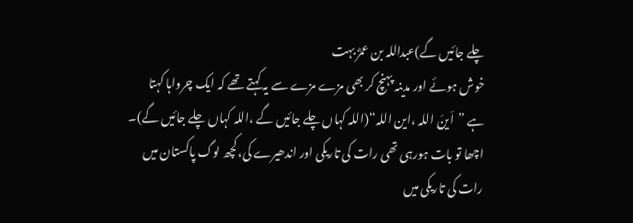چلے جائیں گے)عبداللہ بن عمرؓ بہت
خوش ہوئے اور مدینہ پہنچ کر بھی مزے مزے سے یہ کہتے تھے کہ ایک چرواہا کہتا
ہے ”اَینَ اللہ ،این اللہ“(اللہ کہاں چلے جائیں گے ،اللہ کہاں چلے جائیں گے)۔
اچھا تو بات ہورہی تھی رات کی تاریکی اور اندھیرے کی،کچھ لوگ پاکستان میں
رات کی تاریکی میں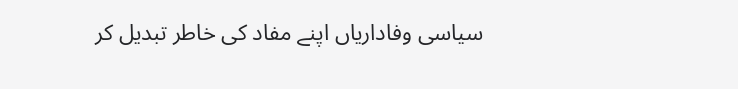سیاسی وفاداریاں اپنے مفاد کی خاطر تبدیل کر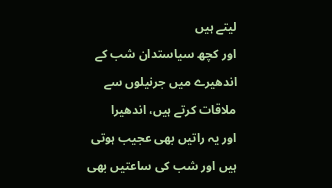لیتے ہیں
اور کچھ سیاستدان شب کے اندھیرے میں جرنیلوں سے ملاقات کرتے ہیں، اندھیرا
اور یہ راتیں بھی عجیب ہوتی ہیں اور شب کی ساعتیں بھی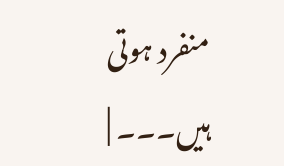منفرد ہوتی ہیں۔۔۔ |